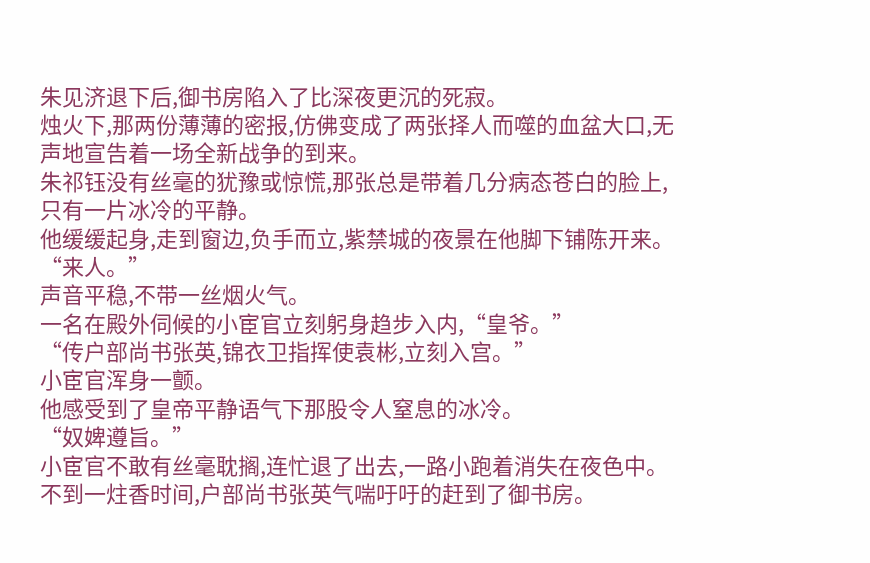朱见济退下后,御书房陷入了比深夜更沉的死寂。
烛火下,那两份薄薄的密报,仿佛变成了两张择人而噬的血盆大口,无声地宣告着一场全新战争的到来。
朱祁钰没有丝毫的犹豫或惊慌,那张总是带着几分病态苍白的脸上,只有一片冰冷的平静。
他缓缓起身,走到窗边,负手而立,紫禁城的夜景在他脚下铺陈开来。
“来人。”
声音平稳,不带一丝烟火气。
一名在殿外伺候的小宦官立刻躬身趋步入内,“皇爷。”
“传户部尚书张英,锦衣卫指挥使袁彬,立刻入宫。”
小宦官浑身一颤。
他感受到了皇帝平静语气下那股令人窒息的冰冷。
“奴婢遵旨。”
小宦官不敢有丝毫耽搁,连忙退了出去,一路小跑着消失在夜色中。
不到一炷香时间,户部尚书张英气喘吁吁的赶到了御书房。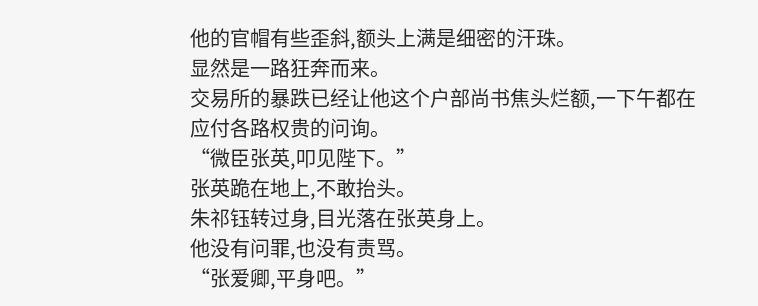他的官帽有些歪斜,额头上满是细密的汗珠。
显然是一路狂奔而来。
交易所的暴跌已经让他这个户部尚书焦头烂额,一下午都在应付各路权贵的问询。
“微臣张英,叩见陛下。”
张英跪在地上,不敢抬头。
朱祁钰转过身,目光落在张英身上。
他没有问罪,也没有责骂。
“张爱卿,平身吧。”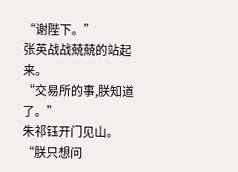“谢陛下。”
张英战战兢兢的站起来。
“交易所的事,朕知道了。”
朱祁钰开门见山。
“朕只想问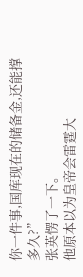你一件事,国库现在的储备金,还能撑多久?”
张英愣了一下。
他原本以为皇帝会雷霆大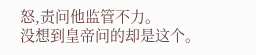怒,责问他监管不力。
没想到皇帝问的却是这个。